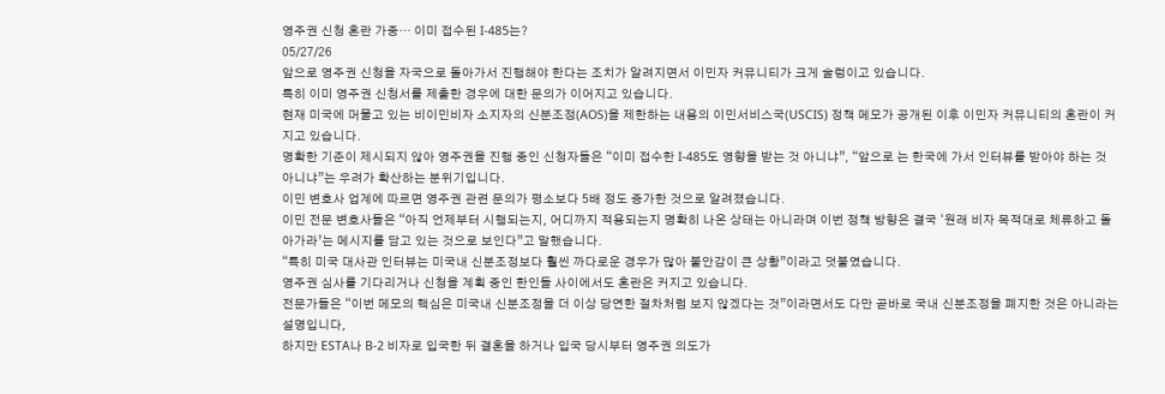영주권 신청 혼란 가중… 이미 접수된 I-485는?
05/27/26
앞으로 영주권 신청을 자국으로 돌아가서 진행해야 한다는 조치가 알려지면서 이민자 커뮤니티가 크게 술렁이고 있습니다.
특히 이미 영주권 신청서를 제출한 경우에 대한 문의가 이어지고 있습니다.
현재 미국에 머물고 있는 비이민비자 소지자의 신분조정(AOS)을 제한하는 내용의 이민서비스국(USCIS) 정책 메모가 공개된 이후 이민자 커뮤니티의 혼란이 커지고 있습니다.
명확한 기준이 제시되지 않아 영주권을 진행 중인 신청자들은 “이미 접수한 I-485도 영향을 받는 것 아니냐”, “앞으로 는 한국에 가서 인터뷰를 받아야 하는 것 아니냐”는 우려가 확산하는 분위기입니다.
이민 변호사 업계에 따르면 영주권 관련 문의가 평소보다 5배 정도 증가한 것으로 알려졌습니다.
이민 전문 변호사들은 “아직 언제부터 시행되는지, 어디까지 적용되는지 명확히 나온 상태는 아니라며 이번 정책 방향은 결국 ‘원래 비자 목적대로 체류하고 돌아가라’는 메시지를 담고 있는 것으로 보인다”고 말했습니다.
“특히 미국 대사관 인터뷰는 미국내 신분조정보다 훨씬 까다로운 경우가 많아 불안감이 큰 상황”이라고 덧붙였습니다.
영주권 심사를 기다리거나 신청을 계획 중인 한인들 사이에서도 혼란은 커지고 있습니다.
전문가들은 “이번 메모의 핵심은 미국내 신분조정을 더 이상 당연한 절차처럼 보지 않겠다는 것”이라면서도 다만 곧바로 국내 신분조정을 폐지한 것은 아니라는 설명입니다,
하지만 ESTA나 B-2 비자로 입국한 뒤 결혼을 하거나 입국 당시부터 영주권 의도가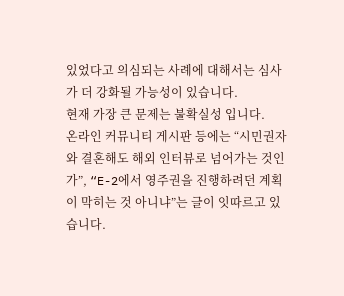있었다고 의심되는 사례에 대해서는 심사가 더 강화될 가능성이 있습니다.
현재 가장 큰 문제는 불확실성 입니다.
온라인 커뮤니티 게시판 등에는 “시민권자와 결혼해도 해외 인터뷰로 넘어가는 것인가”, “E-2에서 영주권을 진행하려던 계획이 막히는 것 아니냐”는 글이 잇따르고 있습니다.